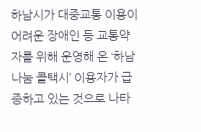하남시가 대중교통 이용이 어려운 장애인 등 교통약자를 위해 운영해 온 ‘하남 나눔 콜택시’ 이용자가 급증하고 있는 것으로 나타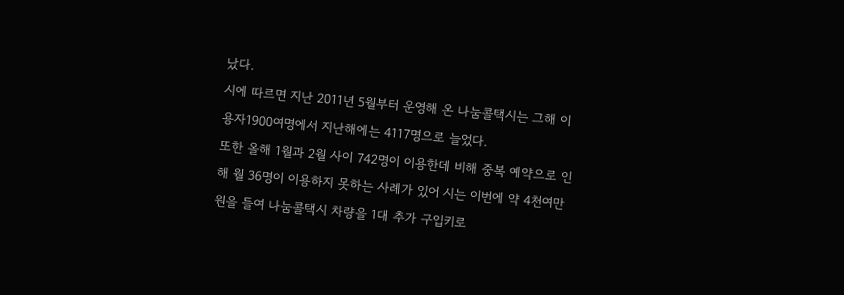났다.
시에 따르면 지난 2011년 5월부터 운영해 온 나눔콜택시는 그해 이용자1900여명에서 지난해에는 4117명으로 늘었다.
또한 올해 1월과 2월 사이 742명이 이용한데 비해 중복 예약으로 인해 월 36명이 이용하지 못하는 사례가 있어 시는 이번에 약 4천여만원을 들여 나눔콜택시 차량을 1대 추가 구입키로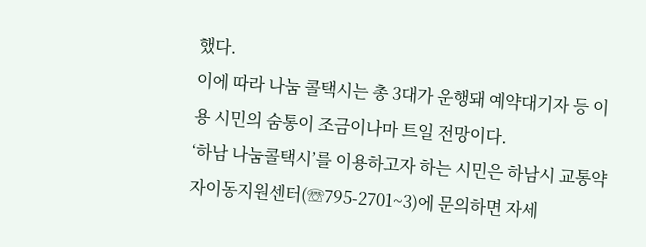했다.
이에 따라 나눔 콜택시는 총 3대가 운행돼 예약대기자 등 이용 시민의 숨통이 조금이나마 트일 전망이다.
‘하남 나눔콜택시’를 이용하고자 하는 시민은 하남시 교통약자이동지원센터(☏795-2701~3)에 문의하면 자세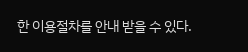한 이용절차를 안내 받을 수 있다.